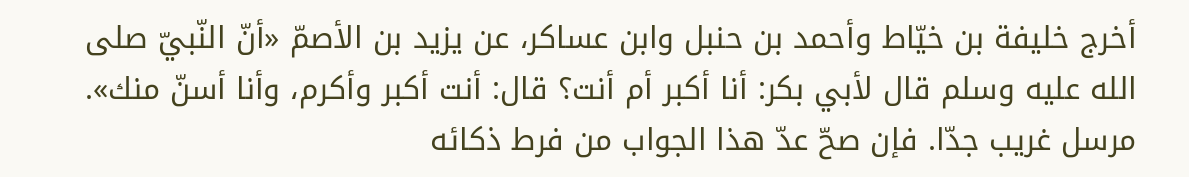أخرج خليفة بن خيّاط وأحمد بن حنبل وابن عساكر، عن يزيد بن الأصمّ «أنّ النّبيّ صلى الله عليه وسلم قال لأبي بكر: أنا أكبر أم أنت؟ قال: أنت أكبر وأكرم، وأنا أسنّ منك».
مرسل غريب جدّا. فإن صحّ عدّ هذا الجواب من فرط ذكائه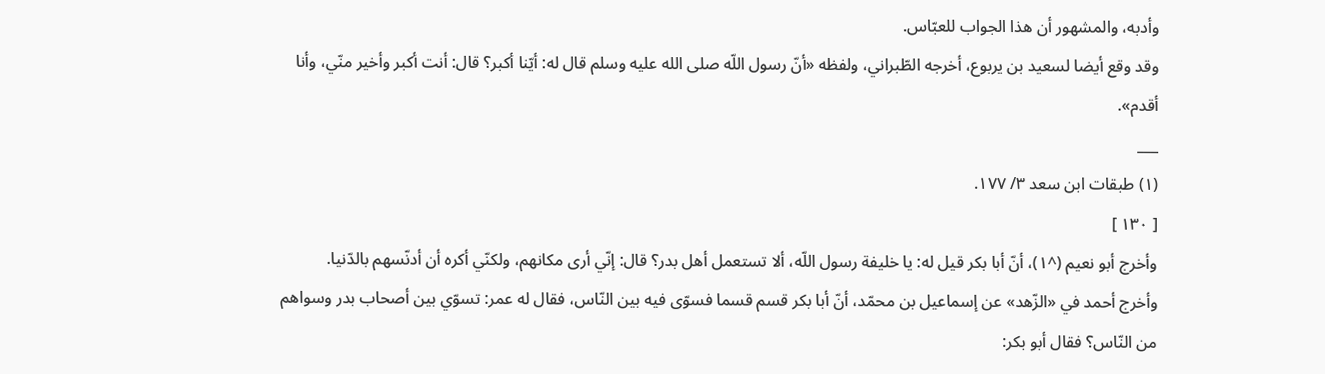وأدبه، والمشهور أن هذا الجواب للعبّاس.
وقد وقع أيضا لسعيد بن يربوع، أخرجه الطّبراني، ولفظه «أنّ رسول اللّه صلى الله عليه وسلم قال له: أيّنا أكبر؟ قال: أنت أكبر وأخير منّي، وأنا أقدم».
___
(١) طبقات ابن سعد ٣/ ١٧٧.
[ ١٣٠ ]
وأخرج أبو نعيم (^١)، أنّ أبا بكر قيل له: يا خليفة رسول اللّه، ألا تستعمل أهل بدر؟ قال: إنّي أرى مكانهم، ولكنّي أكره أن أدنّسهم بالدّنيا.
وأخرج أحمد في «الزّهد» عن إسماعيل بن محمّد، أنّ أبا بكر قسم قسما فسوّى فيه بين النّاس، فقال له عمر: تسوّي بين أصحاب بدر وسواهم من النّاس؟ فقال أبو بكر: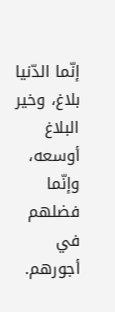إنّما الدّنيا بلاغ، وخير البلاغ أوسعه، وإنّما فضلهم في أجورهم.